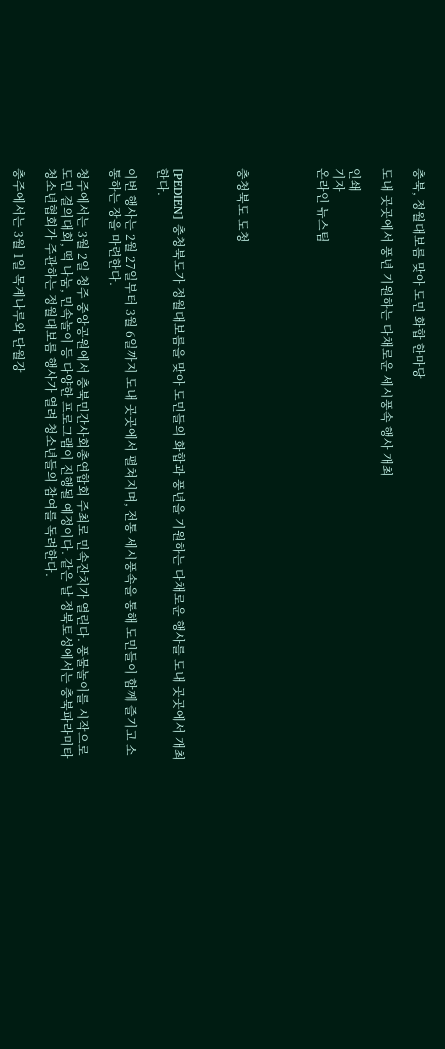충북, 정월대보름 맞아 도민 화합 한마당

도내 곳곳에서 풍년 기원하는 다채로운 세시풍속 행사 개최

인쇄
기자
온라인 뉴스팀




충청북도 도청



[PEDIEN] 충청북도가 정월대보름을 맞아 도민들의 화합과 풍년을 기원하는 다채로운 행사를 도내 곳곳에서 개최한다.

이번 행사는 2월 27일부터 3월 6일까지 도내 곳곳에서 펼쳐지며, 전통 세시풍속을 통해 도민들이 함께 즐기고 소통하는 장을 마련한다.

청주에서는 3월 2일 청주 중앙공원에서 충북민간사회총연합회 주최로 민속잔치가 열린다. 풍물놀이를 시작으로 도민 결의대회, 떡 나눔, 민속놀이 등 다양한 프로그램이 진행될 예정이다. 같은 날 정북토성에서는 충북파라미타청소년협회가 주관하는 정월대보름 행사가 열려 청소년들의 참여를 독려한다.

충주에서는 3월 1일 목계나루와 단월강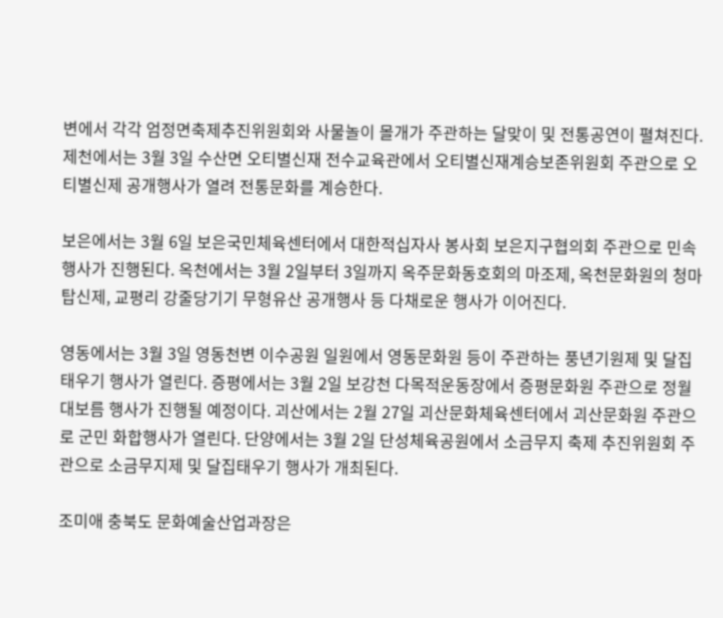변에서 각각 엄정면축제추진위원회와 사물놀이 몰개가 주관하는 달맞이 및 전통공연이 펼쳐진다. 제천에서는 3월 3일 수산면 오티별신재 전수교육관에서 오티별신재계승보존위원회 주관으로 오티별신제 공개행사가 열려 전통문화를 계승한다.

보은에서는 3월 6일 보은국민체육센터에서 대한적십자사 봉사회 보은지구협의회 주관으로 민속행사가 진행된다. 옥천에서는 3월 2일부터 3일까지 옥주문화동호회의 마조제, 옥천문화원의 청마 탑신제, 교평리 강줄당기기 무형유산 공개행사 등 다채로운 행사가 이어진다.

영동에서는 3월 3일 영동천변 이수공원 일원에서 영동문화원 등이 주관하는 풍년기원제 및 달집태우기 행사가 열린다. 증평에서는 3월 2일 보강천 다목적운동장에서 증평문화원 주관으로 정월대보름 행사가 진행될 예정이다. 괴산에서는 2월 27일 괴산문화체육센터에서 괴산문화원 주관으로 군민 화합행사가 열린다. 단양에서는 3월 2일 단성체육공원에서 소금무지 축제 추진위원회 주관으로 소금무지제 및 달집태우기 행사가 개최된다.

조미애 충북도 문화예술산업과장은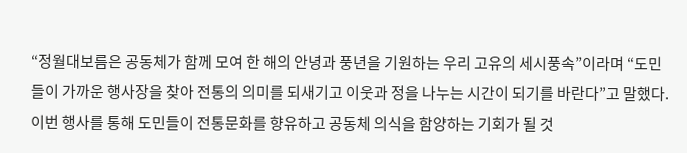“정월대보름은 공동체가 함께 모여 한 해의 안녕과 풍년을 기원하는 우리 고유의 세시풍속”이라며 “도민들이 가까운 행사장을 찾아 전통의 의미를 되새기고 이웃과 정을 나누는 시간이 되기를 바란다”고 말했다. 이번 행사를 통해 도민들이 전통문화를 향유하고 공동체 의식을 함양하는 기회가 될 것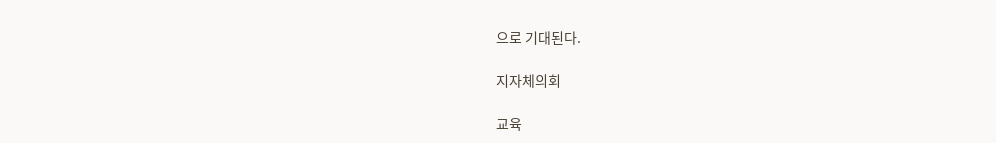으로 기대된다.

지자체의회

교육